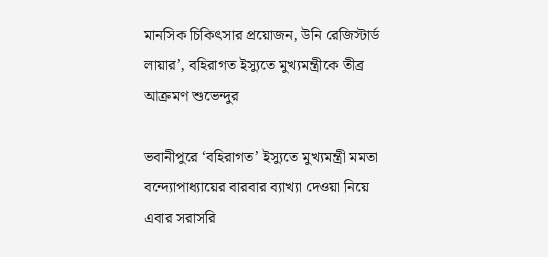মানসিক চিকিৎসার প্রয়োজন, উনি রেজিস্টার্ড লায়ার’, বহিরাগত ইস্যুতে মুখ্যমন্ত্রীকে তীব্র আক্রমণ শুভেন্দুর

ভবানীপুরে ‘বহিরাগত’ ইস্যুতে মুখ্যমন্ত্রী মমতা বন্দ্যোপাধ্যায়ের বারবার ব্যাখ্যা দেওয়া নিয়ে এবার সরাসরি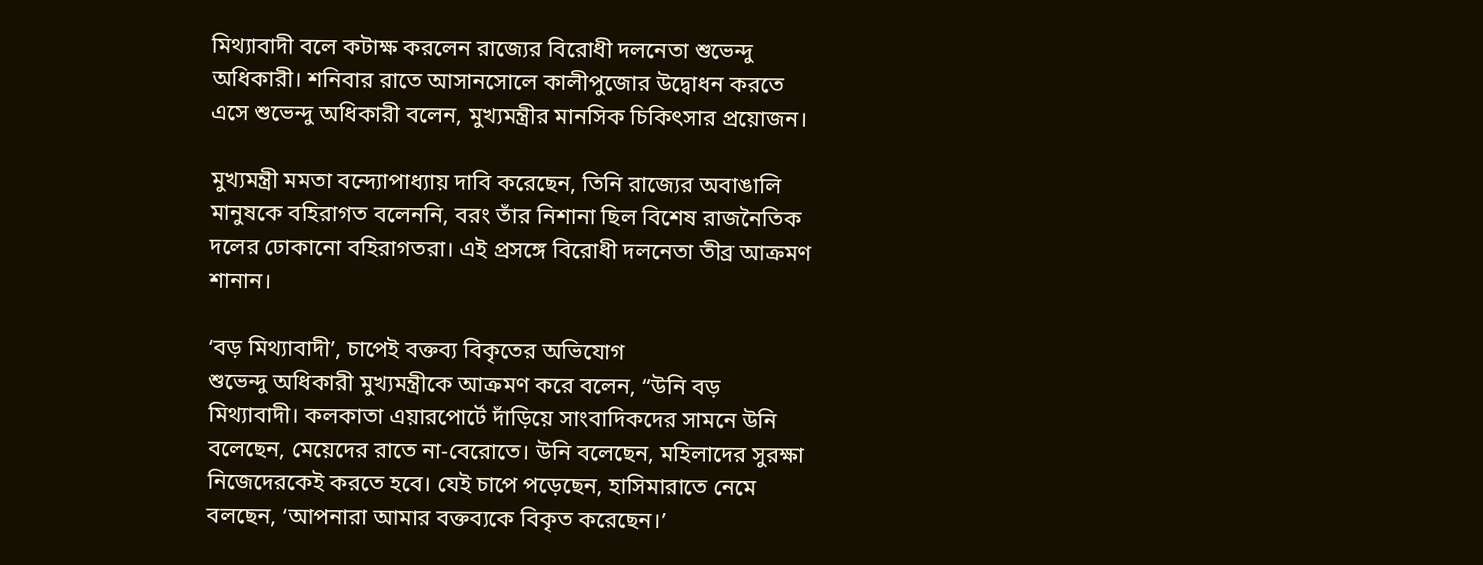মিথ্যাবাদী বলে কটাক্ষ করলেন রাজ্যের বিরোধী দলনেতা শুভেন্দু অধিকারী। শনিবার রাতে আসানসোলে কালীপুজোর উদ্বোধন করতে এসে শুভেন্দু অধিকারী বলেন, মুখ্যমন্ত্রীর মানসিক চিকিৎসার প্রয়োজন।

মুখ্যমন্ত্রী মমতা বন্দ্যোপাধ্যায় দাবি করেছেন, তিনি রাজ্যের অবাঙালি মানুষকে বহিরাগত বলেননি, বরং তাঁর নিশানা ছিল বিশেষ রাজনৈতিক দলের ঢোকানো বহিরাগতরা। এই প্রসঙ্গে বিরোধী দলনেতা তীব্র আক্রমণ শানান।

‘বড় মিথ্যাবাদী’, চাপেই বক্তব্য বিকৃতের অভিযোগ
শুভেন্দু অধিকারী মুখ্যমন্ত্রীকে আক্রমণ করে বলেন, “উনি বড় মিথ্যাবাদী। কলকাতা এয়ারপোর্টে দাঁড়িয়ে সাংবাদিকদের সামনে উনি বলেছেন, মেয়েদের রাতে না-বেরোতে। উনি বলেছেন, মহিলাদের সুরক্ষা নিজেদেরকেই করতে হবে। যেই চাপে পড়েছেন, হাসিমারাতে নেমে বলছেন, ‘আপনারা আমার বক্তব্যকে বিকৃত করেছেন।’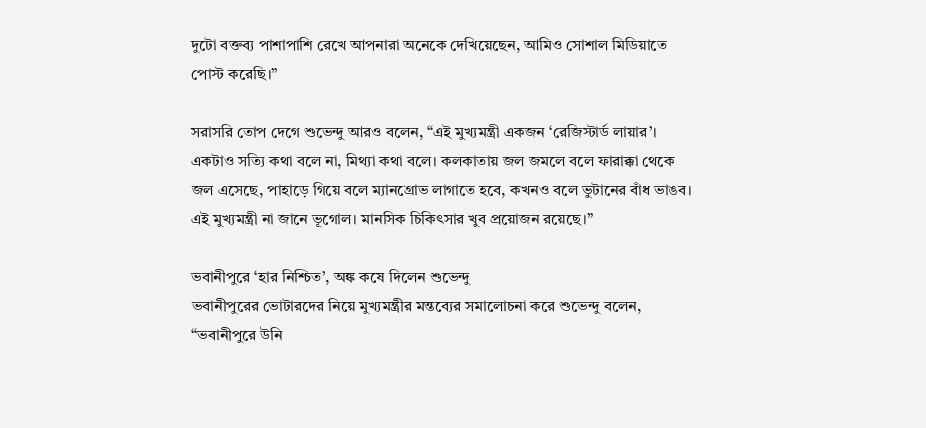দুটো বক্তব্য পাশাপাশি রেখে আপনারা অনেকে দেখিয়েছেন, আমিও সোশাল মিডিয়াতে পোস্ট করেছি।”

সরাসরি তোপ দেগে শুভেন্দু আরও বলেন, “এই মুখ্যমন্ত্রী একজন ‘রেজিস্টার্ড লায়ার’। একটাও সত্যি কথা বলে না, মিথ্যা কথা বলে। কলকাতায় জল জমলে বলে ফারাক্কা থেকে জল এসেছে, পাহাড়ে গিয়ে বলে ম্যানগ্রোভ লাগাতে হবে, কখনও বলে ভুটানের বাঁধ ভাঙব। এই মুখ্যমন্ত্রী না জানে ভূগোল। মানসিক চিকিৎসার খুব প্রয়োজন রয়েছে।”

ভবানীপুরে ‘হার নিশ্চিত’, অঙ্ক কষে দিলেন শুভেন্দু
ভবানীপুরের ভোটারদের নিয়ে মুখ্যমন্ত্রীর মন্তব্যের সমালোচনা করে শুভেন্দু বলেন, “ভবানীপুরে উনি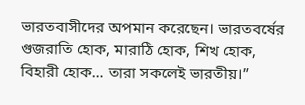ভারতবাসীদের অপমান করেছেন। ভারতবর্ষের গুজরাতি হোক, মারাঠি হোক, শিখ হোক, বিহারী হোক… তারা সকলেই ভারতীয়।”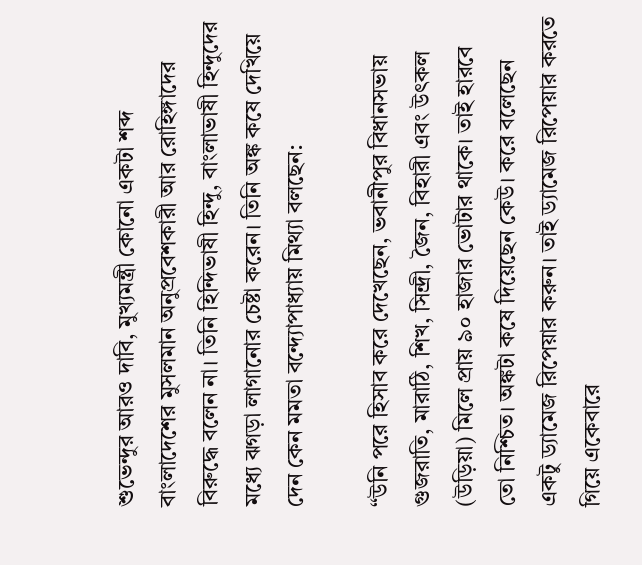শুভেন্দুর আরও দাবি, মুখ্যমন্ত্রী কোনো একটা শব্দ বাংলাদেশের মুসলমান অনুপ্রবেশকারী আর রোহিঙ্গাদের বিরুদ্ধে বলেন না। তিনি হিন্দিভাষী হিন্দু, বাংলাভাষী হিন্দুদের মধ্যে ঝগড়া লাগানোর চেষ্টা করেন। তিনি অঙ্ক কষে দেখিয়ে দেন কেন মমতা বন্দ্যোপাধ্যায় মিথ্যা বলছেন:

“উনি পরে হিসাব করে দেখেছেন, ভবানীপুর বিধানসভায় গুজরাতি, মারাঠি, শিখ, সিন্দ্রী, জৈন, বিহারী এবং উৎকল (উড়িয়া) মিলে প্রায় ৯০ হাজার ভোটার থাকে। তাই হারবে তো নিশ্চিত। অঙ্কটা কষে দিয়েছেন কেউ। করে বলেছেন একটু ড্যামেজ রিপেয়ার করুন। তাই ড্যামেজ রিপেয়ার করতে গিয়ে একেবারে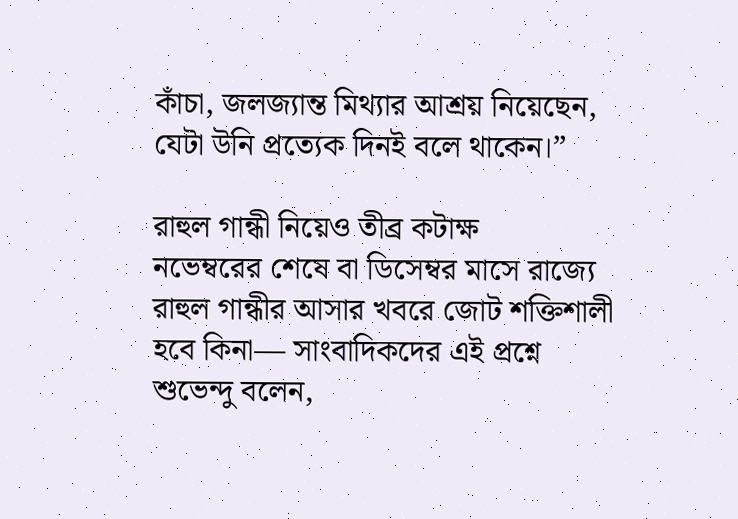কাঁচা, জলজ্যান্ত মিথ্যার আশ্রয় নিয়েছেন, যেটা উনি প্রত্যেক দিনই বলে থাকেন।”

রাহুল গান্ধী নিয়েও তীব্র কটাক্ষ
নভেম্বরের শেষে বা ডিসেম্বর মাসে রাজ্যে রাহুল গান্ধীর আসার খবরে জোট শক্তিশালী হবে কিনা— সাংবাদিকদের এই প্রশ্নে শুভেন্দু বলেন,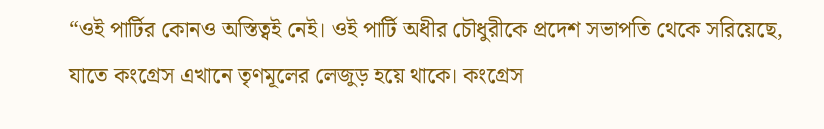“ওই পার্টির কোনও অস্তিত্বই নেই। ওই পার্টি অধীর চৌধুরীকে প্রদেশ সভাপতি থেকে সরিয়েছে, যাতে কংগ্রেস এখানে তৃণমূলের লেজুড় হয়ে থাকে। কংগ্রেস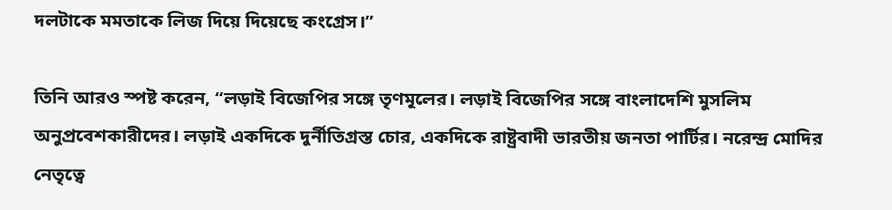দলটাকে মমতাকে লিজ দিয়ে দিয়েছে কংগ্রেস।”

তিনি আরও স্পষ্ট করেন, “লড়াই বিজেপির সঙ্গে তৃণমূলের। লড়াই বিজেপির সঙ্গে বাংলাদেশি মুসলিম অনুপ্রবেশকারীদের। লড়াই একদিকে দুর্নীতিগ্রস্ত চোর, একদিকে রাষ্ট্রবাদী ভারতীয় জনতা পার্টির। নরেন্দ্র মোদির নেতৃত্বে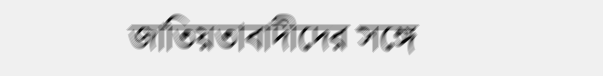জাতিয়তাবাদীদের সঙ্গে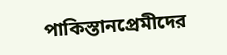পাকিস্তানপ্রেমীদের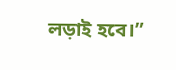লড়াই হবে।”